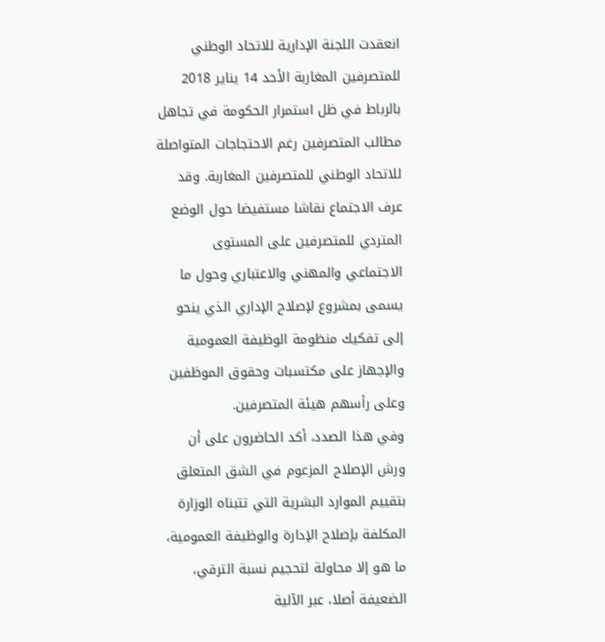انعقدت اللجنة الإدارية للاتحاد الوطني للمتصرفين المغاربة الأحد 14 يناير 2018 بالرباط في ظل استمرار الحكومة في تجاهل مطالب المتصرفين رغم الاحتجاجات المتواصلة للاتحاد الوطني للمتصرفين المغاربة. وقد عرف الاجتماع نقاشا مستفيضا حول الوضع المتردي للمتصرفين على المستوى الاجتماعي والمهني والاعتباري وحول ما يسمى بمشروع لإصلاح الإداري الذي ينحو إلى تفكيك منظومة الوظيفة العمومية والإجهاز على مكتسبات وحقوق الموظفين وعلى رأسهم هيئة المتصرفين.
وفي هذا الصدد، أكد الحاضرون على أن ورش الإصلاح المزعوم في الشق المتعلق بتقييم الموارد البشرية التي تتبناه الوزارة المكلفة بإصلاح الإدارة والوظيفة العمومية، ما هو إلا محاولة لتحجيم نسبة الترقي، الضعيفة أصلا، عبر الآلية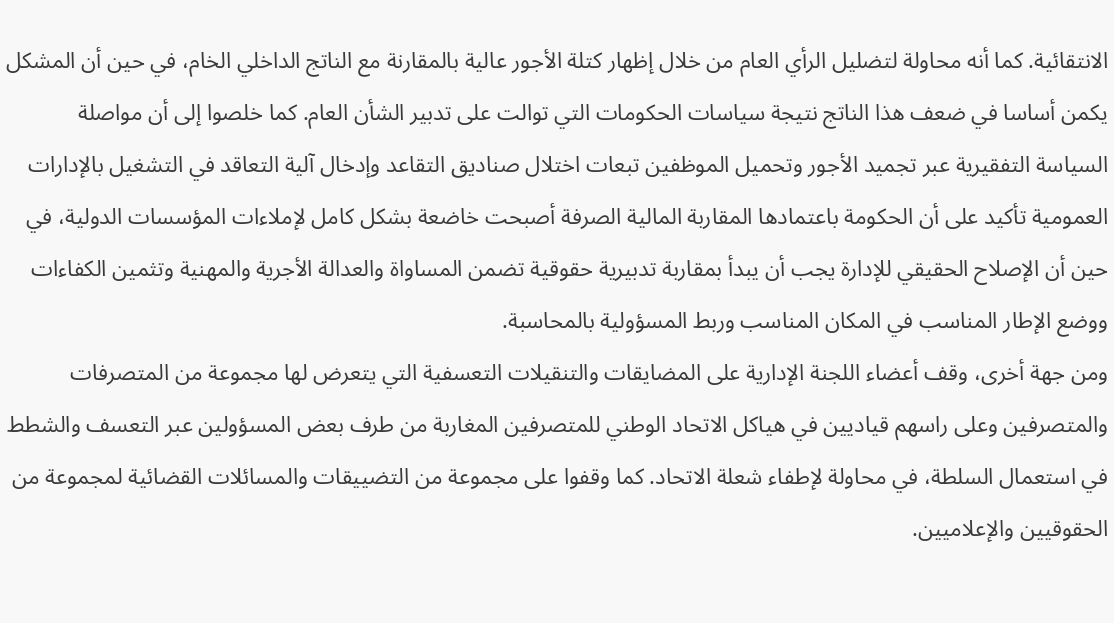الانتقائية. كما أنه محاولة لتضليل الرأي العام من خلال إظهار كتلة الأجور عالية بالمقارنة مع الناتج الداخلي الخام، في حين أن المشكل يكمن أساسا في ضعف هذا الناتج نتيجة سياسات الحكومات التي توالت على تدبير الشأن العام. كما خلصوا إلى أن مواصلة السياسة التفقيرية عبر تجميد الأجور وتحميل الموظفين تبعات اختلال صناديق التقاعد وإدخال آلية التعاقد في التشغيل بالإدارات العمومية تأكيد على أن الحكومة باعتمادها المقاربة المالية الصرفة أصبحت خاضعة بشكل كامل لإملاءات المؤسسات الدولية، في حين أن الإصلاح الحقيقي للإدارة يجب أن يبدأ بمقاربة تدبيرية حقوقية تضمن المساواة والعدالة الأجرية والمهنية وتثمين الكفاءات ووضع الإطار المناسب في المكان المناسب وربط المسؤولية بالمحاسبة.
ومن جهة أخرى، وقف أعضاء اللجنة الإدارية على المضايقات والتنقيلات التعسفية التي يتعرض لها مجموعة من المتصرفات والمتصرفين وعلى راسهم قياديين في هياكل الاتحاد الوطني للمتصرفين المغاربة من طرف بعض المسؤولين عبر التعسف والشطط في استعمال السلطة، في محاولة لإطفاء شعلة الاتحاد. كما وقفوا على مجموعة من التضييقات والمسائلات القضائية لمجموعة من الحقوقيين والإعلاميين.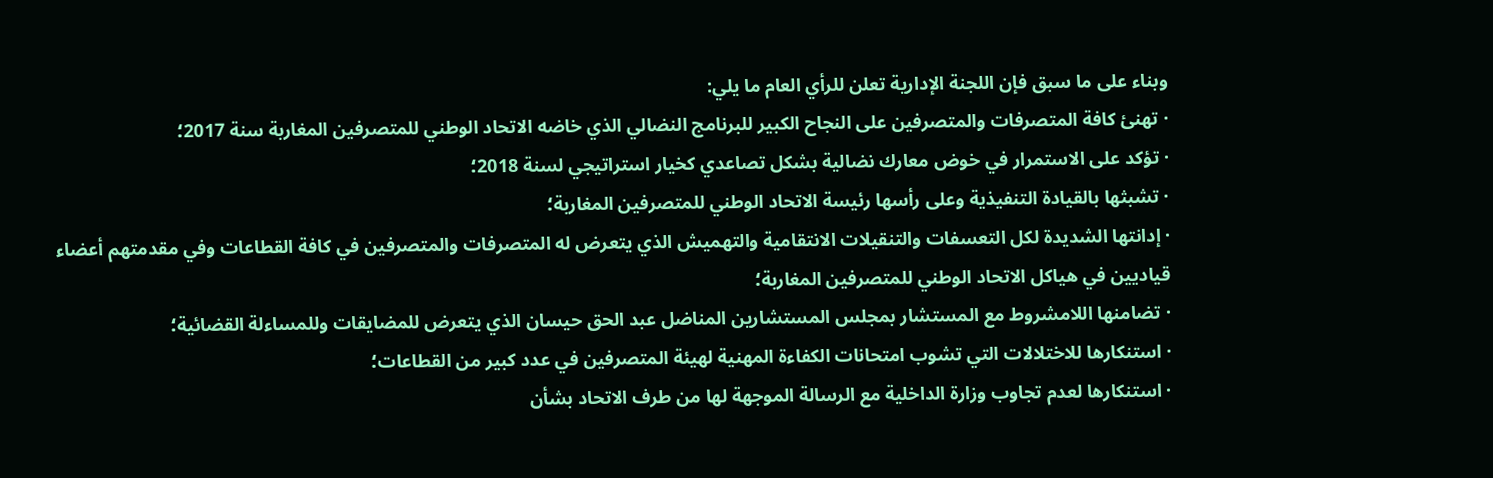وبناء على ما سبق فإن اللجنة الإدارية تعلن للرأي العام ما يلي:
· تهنئ كافة المتصرفات والمتصرفين على النجاح الكبير للبرنامج النضالي الذي خاضه الاتحاد الوطني للمتصرفين المغاربة سنة 2017؛
· تؤكد على الاستمرار في خوض معارك نضالية بشكل تصاعدي كخيار استراتيجي لسنة 2018؛
· تشبثها بالقيادة التنفيذية وعلى رأسها رئيسة الاتحاد الوطني للمتصرفين المغاربة؛
· إدانتها الشديدة لكل التعسفات والتنقيلات الانتقامية والتهميش الذي يتعرض له المتصرفات والمتصرفين في كافة القطاعات وفي مقدمتهم أعضاء قياديين في هياكل الاتحاد الوطني للمتصرفين المغاربة؛
· تضامنها اللامشروط مع المستشار بمجلس المستشارين المناضل عبد الحق حيسان الذي يتعرض للمضايقات وللمساءلة القضائية؛
· استنكارها للاختلالات التي تشوب امتحانات الكفاءة المهنية لهيئة المتصرفين في عدد كبير من القطاعات؛
· استنكارها لعدم تجاوب وزارة الداخلية مع الرسالة الموجهة لها من طرف الاتحاد بشأن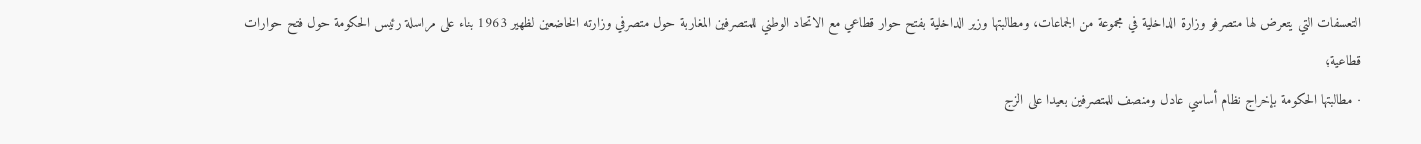التعسفات التي يتعرض لها متصرفو وزارة الداخلية في مجموعة من الجماعات، ومطالبتها وزير الداخلية بفتح حوار قطاعي مع الاتحاد الوطني للمتصرفين المغاربة حول متصرفي وزارته الخاضعين لظهير 1963 بناء على مراسلة رئيس الحكومة حول فتح حوارات قطاعية؛
· مطالبتها الحكومة بإخراج نظام أساسي عادل ومنصف للمتصرفين بعيدا على الزج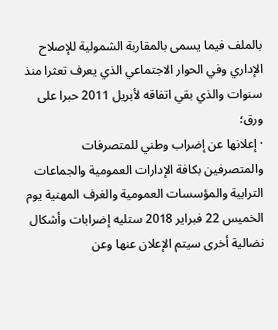بالملف فيما يسمى بالمقاربة الشمولية للإصلاح الإداري وفي الحوار الاجتماعي الذي يعرف تعثرا منذ سنوات والذي بقي اتفاقه لأبريل 2011 حبرا على ورق؛
· إعلانها عن إضراب وطني للمتصرفات والمتصرفين بكافة الإدارات العمومية والجماعات الترابية والمؤسسات العمومية والغرف المهنية يوم الخميس 22 فبراير 2018 ستليه إضرابات وأشكال نضالية أخرى سيتم الإعلان عنها وعن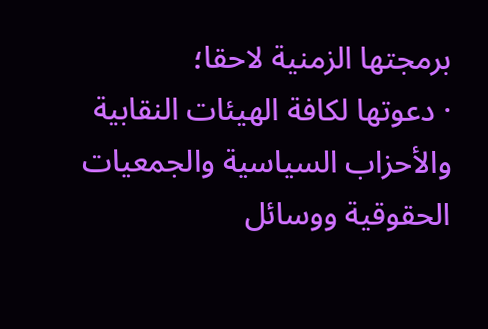برمجتها الزمنية لاحقا؛
· دعوتها لكافة الهيئات النقابية والأحزاب السياسية والجمعيات الحقوقية ووسائل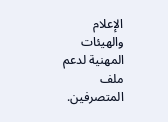الإعلام والهيئات المهنية لدعم ملف المتصرفين.